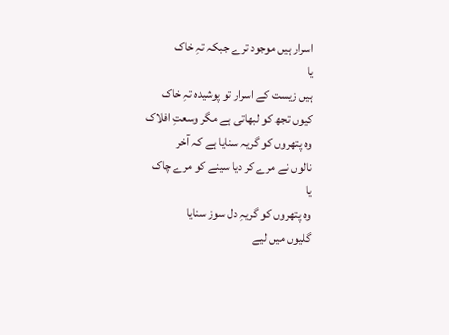اسرار ہیں موجود ترے جبکہ تہِ خاک
یا
ہیں زیست کے اسرار تو پوشیدہ تہِ خاک
کیوں تجھ کو لبھاتی ہے مگر وسعتِ افلاک
وہ پتھروں کو گریہ سنایا ہے کہ آخر
نالوں نے مرے کر دیا سینے کو مرے چاک
یا
وہ پتھروں کو گریہِ دل سوز سنایا
گلیوں میں لیے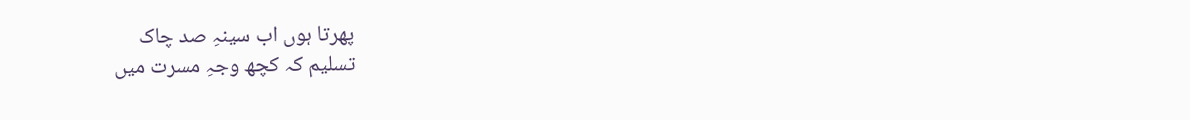پھرتا ہوں اب سینہِ صد چاک
تسلیم کہ کچھ وجہِ مسرت میں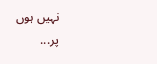نہیں ہوں
پر...